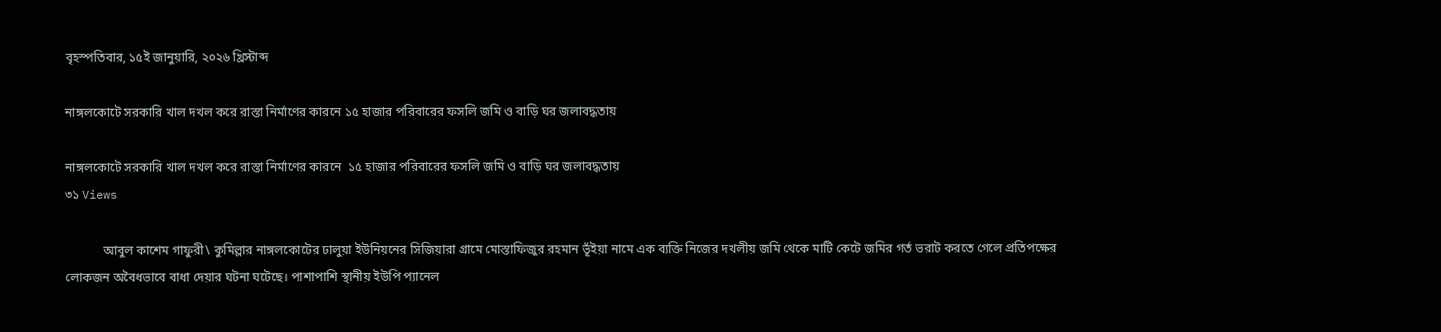বৃহস্পতিবার, ১৫ই জানুয়ারি, ২০২৬ খ্রিস্টাব্দ

নাঙ্গলকোটে সরকারি খাল দখল করে রাস্তা নির্মাণের কারনে ১৫ হাজার পরিবারের ফসলি জমি ও বাড়ি ঘর জলাবদ্ধতায়

নাঙ্গলকোটে সরকারি খাল দখল করে রাস্তা নির্মাণের কারনে  ১৫ হাজার পরিবারের ফসলি জমি ও বাড়ি ঘর জলাবদ্ধতায়
৩১ Views

            আবুল কাশেম গাফুরী\ কুমিল্লার নাঙ্গলকোটের ঢালুয়া ইউনিয়নের সিজিয়ারা গ্রামে মোস্তাফিজুর রহমান ভূঁইয়া নামে এক ব্যক্তি নিজের দখলীয় জমি থেকে মাটি কেটে জমির গর্ত ভরাট করতে গেলে প্রতিপক্ষের লোকজন অবৈধভাবে বাধা দেয়ার ঘটনা ঘটেছে। পাশাপাশি স্থানীয় ইউপি প্যানেল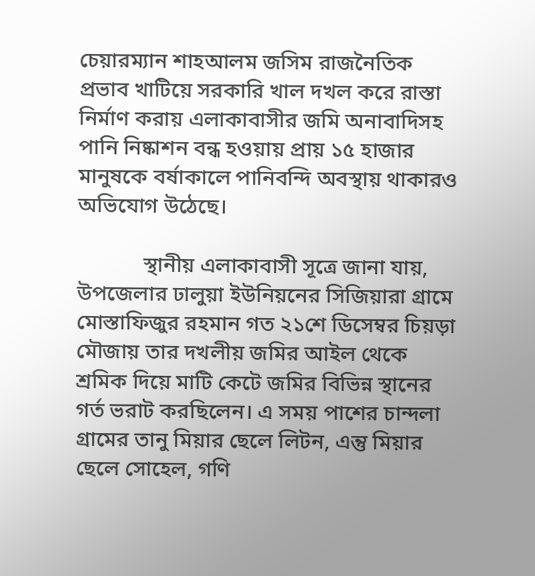চেয়ারম্যান শাহআলম জসিম রাজনৈতিক প্রভাব খাটিয়ে সরকারি খাল দখল করে রাস্তা নির্মাণ করায় এলাকাবাসীর জমি অনাবাদিসহ পানি নিষ্কাশন বন্ধ হওয়ায় প্রায় ১৫ হাজার মানুষকে বর্ষাকালে পানিবন্দি অবস্থায় থাকারও অভিযোগ উঠেছে।

            স্থানীয় এলাকাবাসী সূত্রে জানা যায়, উপজেলার ঢালুয়া ইউনিয়নের সিজিয়ারা গ্রামে মোস্তাফিজুর রহমান গত ২১শে ডিসেম্বর চিয়ড়া মৌজায় তার দখলীয় জমির আইল থেকে শ্রমিক দিয়ে মাটি কেটে জমির বিভিন্ন স্থানের গর্ত ভরাট করছিলেন। এ সময় পাশের চান্দলা গ্রামের তানু মিয়ার ছেলে লিটন, এন্তু মিয়ার ছেলে সোহেল, গণি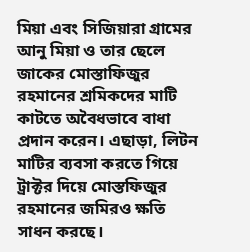মিয়া এবং সিজিয়ারা গ্রামের আনু মিয়া ও তার ছেলে জাকের মোস্তাফিজুর রহমানের শ্রমিকদের মাটি কাটতে অবৈধভাবে বাধা প্রদান করেন। এছাড়া, লিটন মাটির ব্যবসা করতে গিয়ে ট্রাক্টর দিয়ে মোস্তফিজুর রহমানের জমিরও ক্ষতি সাধন করছে।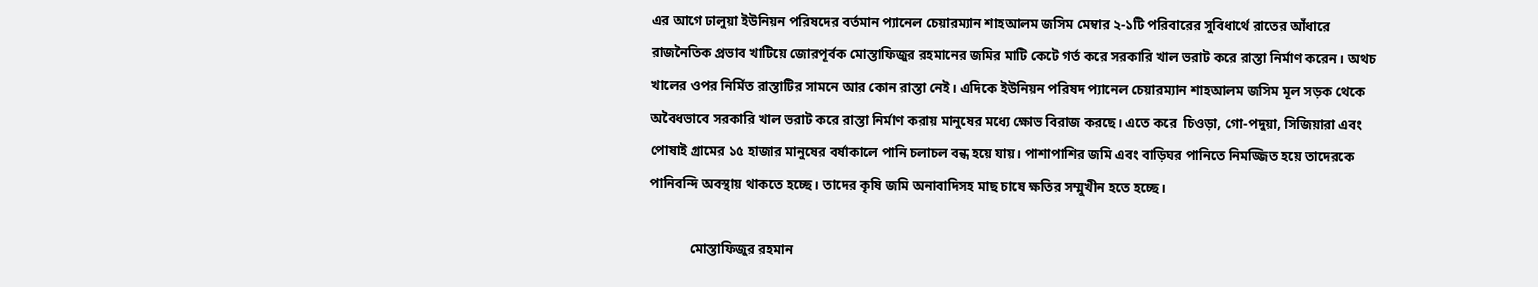এর আগে ঢালুয়া ইউনিয়ন পরিষদের বর্তমান প্যানেল চেয়ারম্যান শাহআলম জসিম মেম্বার ২-১টি পরিবারের সুবিধার্থে রাতের আঁধারে রাজনৈতিক প্রভাব খাটিয়ে জোরপূর্বক মোস্তাফিজুর রহমানের জমির মাটি কেটে গর্ত করে সরকারি খাল ভরাট করে রাস্তা নির্মাণ করেন। অথচ খালের ওপর নির্মিত রাস্তাটির সামনে আর কোন রাস্তা নেই। এদিকে ইউনিয়ন পরিষদ প্যানেল চেয়ারম্যান শাহআলম জসিম মূল সড়ক থেকে অবৈধভাবে সরকারি খাল ভরাট করে রাস্তা নির্মাণ করায় মানুষের মধ্যে ক্ষোভ বিরাজ করছে। এতে করে  চিওড়া, গো-পদুয়া, সিজিয়ারা এবং পোষাই গ্রামের ১৫ হাজার মানুষের বর্ষাকালে পানি চলাচল বন্ধ হয়ে যায়। পাশাপাশির জমি এবং বাড়িঘর পানিতে নিমজ্জিত হয়ে তাদেরকে পানিবন্দি অবস্থায় থাকতে হচ্ছে। তাদের কৃষি জমি অনাবাদিসহ মাছ চাষে ক্ষতির সম্মুখীন হতে হচ্ছে।

            মোস্তাফিজুর রহমান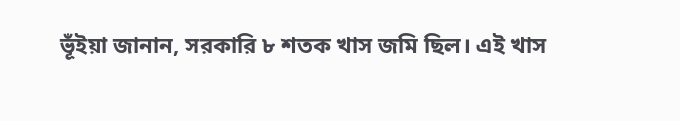ভূঁইয়া জানান, সরকারি ৮ শতক খাস জমি ছিল। এই খাস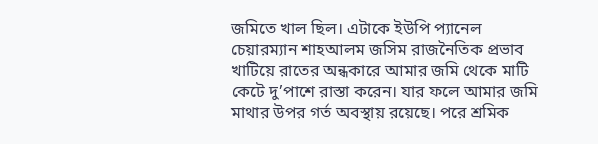জমিতে খাল ছিল। এটাকে ইউপি প্যানেল চেয়ারম্যান শাহআলম জসিম রাজনৈতিক প্রভাব খাটিয়ে রাতের অন্ধকারে আমার জমি থেকে মাটি কেটে দু’পাশে রাস্তা করেন। যার ফলে আমার জমি মাথার উপর গর্ত অবস্থায় রয়েছে। পরে শ্রমিক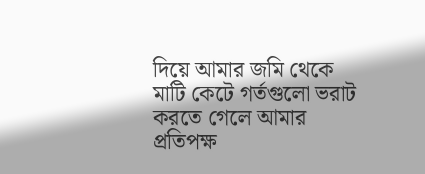দিয়ে আমার জমি থেকে মাটি কেটে গর্তগুলো ভরাট করতে গেলে আমার প্রতিপক্ষ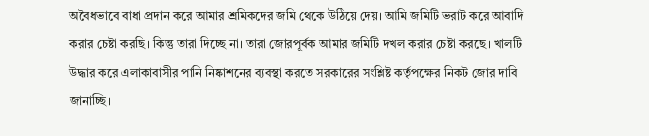অবৈধভাবে বাধা প্রদান করে আমার শ্রমিকদের জমি থেকে উঠিয়ে দেয়। আমি জমিটি ভরাট করে আবাদি করার চেষ্টা করছি। কিন্তু তারা দিচ্ছে না। তারা জোরপূর্বক আমার জমিটি দখল করার চেষ্টা করছে। খালটি উদ্ধার করে এলাকাবাসীর পানি নিষ্কাশনের ব্যবস্থা করতে সরকারের সংশ্লিষ্ট কর্তৃপক্ষের নিকট জোর দাবি জানাচ্ছি।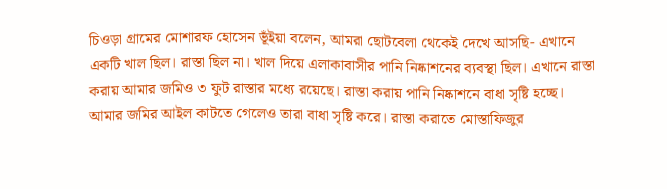চিওড়া গ্রামের মোশারফ হোসেন ভূঁইয়া বলেন, আমরা ছোটবেলা থেকেই দেখে আসছি- এখানে একটি খাল ছিল। রাস্তা ছিল না। খাল দিয়ে এলাকাবাসীর পানি নিষ্কাশনের ব্যবস্থা ছিল। এখানে রাস্তা করায় আমার জমিও ৩ ফুট রাস্তার মধ্যে রয়েছে। রাস্তা করায় পানি নিষ্কাশনে বাধা সৃষ্টি হচ্ছে। আমার জমির আইল কাটতে গেলেও তারা বাধা সৃষ্টি করে। রাস্তা করাতে মোস্তাফিজুর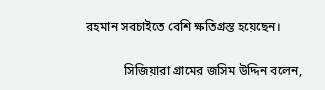রহমান সবচাইতে বেশি ক্ষতিগ্রস্ত হয়েছেন।

            সিজিয়ারা গ্রামের জসিম উদ্দিন বলেন,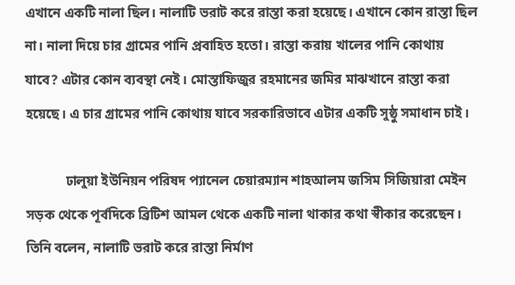এখানে একটি নালা ছিল। নালাটি ভরাট করে রাস্তা করা হয়েছে। এখানে কোন রাস্তা ছিল না। নালা দিয়ে চার গ্রামের পানি প্রবাহিত হতো। রাস্তা করায় খালের পানি কোথায় যাবে? এটার কোন ব্যবস্থা নেই। মোস্তাফিজুর রহমানের জমির মাঝখানে রাস্তা করা হয়েছে। এ চার গ্রামের পানি কোথায় যাবে সরকারিভাবে এটার একটি সুষ্ঠু সমাধান চাই।

            ঢালুয়া ইউনিয়ন পরিষদ প্যানেল চেয়ারম্যান শাহআলম জসিম সিজিয়ারা মেইন সড়ক থেকে পূর্বদিকে ব্রিটিশ আমল থেকে একটি নালা থাকার কথা স্বীকার করেছেন। তিনি বলেন, নালাটি ভরাট করে রাস্তা নির্মাণ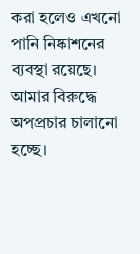করা হলেও এখনো পানি নিষ্কাশনের ব্যবস্থা রয়েছে। আমার বিরুদ্ধে অপপ্রচার চালানো হচ্ছে।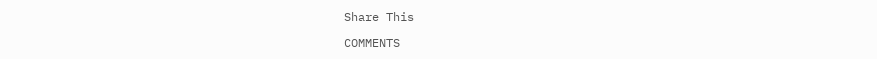Share This

COMMENTS